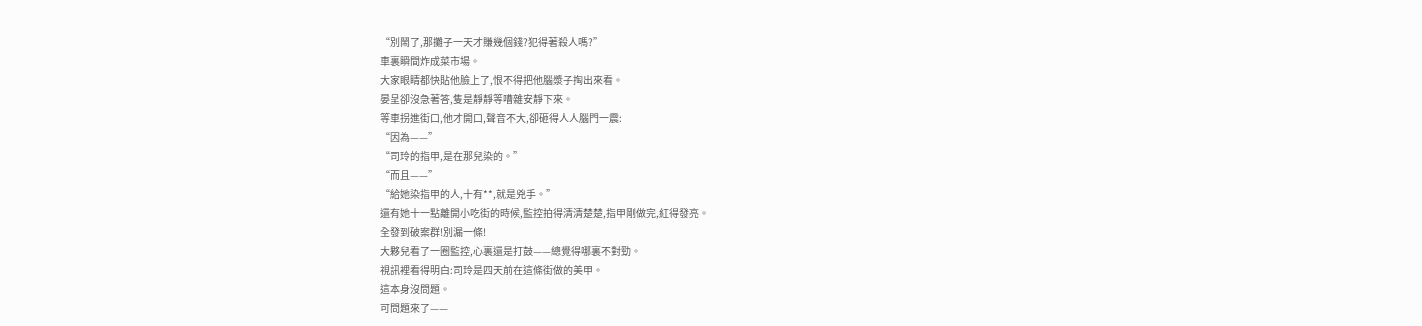“別鬧了,那攤子一天才賺幾個錢?犯得著殺人嗎?”
車裏瞬間炸成菜市場。
大家眼睛都快貼他臉上了,恨不得把他腦漿子掏出來看。
晏呈卻沒急著答,隻是靜靜等嘈雜安靜下來。
等車拐進街口,他才開口,聲音不大,卻砸得人人腦門一震:
“因為——”
“司玲的指甲,是在那兒染的。”
“而且——”
“給她染指甲的人,十有**,就是兇手。”
還有她十一點離開小吃街的時候,監控拍得清清楚楚,指甲剛做完,紅得發亮。
全發到破案群!別漏一條!
大夥兒看了一圈監控,心裏還是打鼓——總覺得哪裏不對勁。
視訊裡看得明白:司玲是四天前在這條街做的美甲。
這本身沒問題。
可問題來了——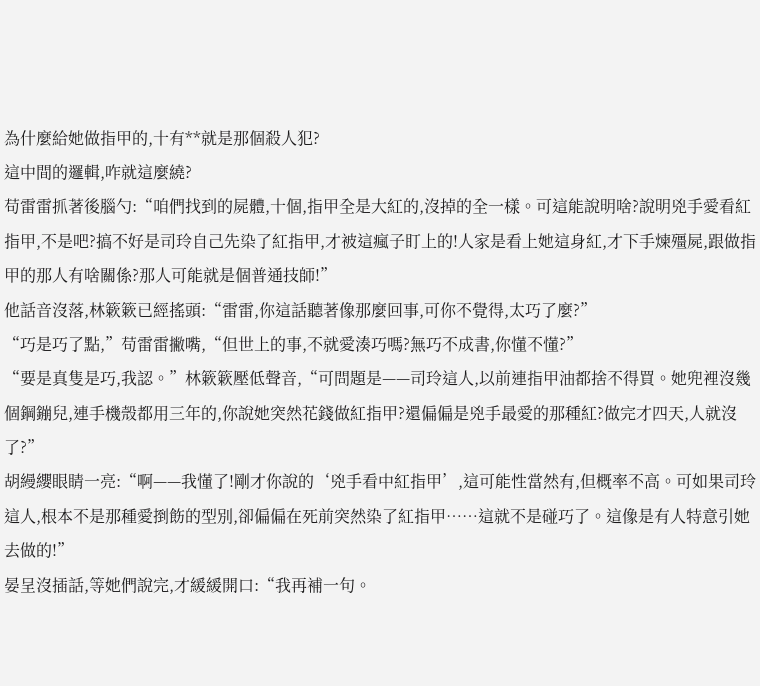為什麼給她做指甲的,十有**就是那個殺人犯?
這中間的邏輯,咋就這麼繞?
苟雷雷抓著後腦勺:“咱們找到的屍體,十個,指甲全是大紅的,沒掉的全一樣。可這能說明啥?說明兇手愛看紅指甲,不是吧?搞不好是司玲自己先染了紅指甲,才被這瘋子盯上的!人家是看上她這身紅,才下手煉殭屍,跟做指甲的那人有啥關係?那人可能就是個普通技師!”
他話音沒落,林簌簌已經搖頭:“雷雷,你這話聽著像那麼回事,可你不覺得,太巧了麼?”
“巧是巧了點,”苟雷雷撇嘴,“但世上的事,不就愛湊巧嗎?無巧不成書,你懂不懂?”
“要是真隻是巧,我認。”林簌簌壓低聲音,“可問題是——司玲這人,以前連指甲油都捨不得買。她兜裡沒幾個鋼鏰兒,連手機殼都用三年的,你說她突然花錢做紅指甲?還偏偏是兇手最愛的那種紅?做完才四天,人就沒了?”
胡縵纓眼睛一亮:“啊——我懂了!剛才你說的‘兇手看中紅指甲’,這可能性當然有,但概率不高。可如果司玲這人,根本不是那種愛捯飭的型別,卻偏偏在死前突然染了紅指甲……這就不是碰巧了。這像是有人特意引她去做的!”
晏呈沒插話,等她們說完,才緩緩開口:“我再補一句。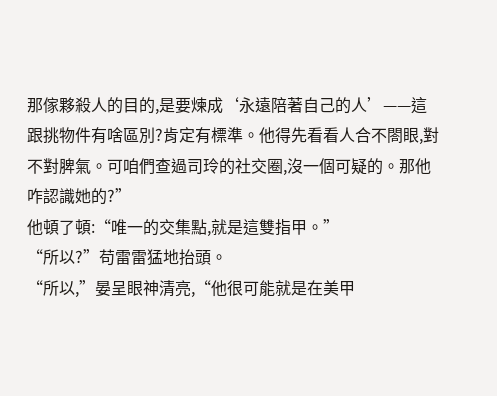那傢夥殺人的目的,是要煉成‘永遠陪著自己的人’——這跟挑物件有啥區別?肯定有標準。他得先看看人合不閤眼,對不對脾氣。可咱們查過司玲的社交圈,沒一個可疑的。那他咋認識她的?”
他頓了頓:“唯一的交集點,就是這雙指甲。”
“所以?”苟雷雷猛地抬頭。
“所以,”晏呈眼神清亮,“他很可能就是在美甲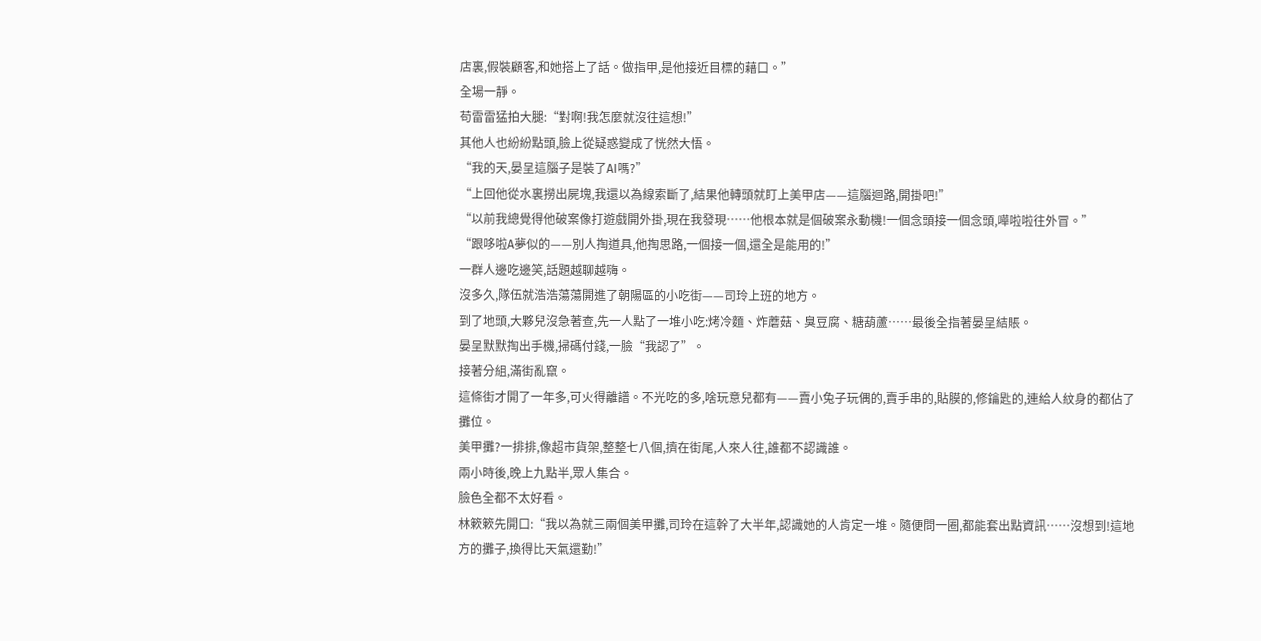店裏,假裝顧客,和她搭上了話。做指甲,是他接近目標的藉口。”
全場一靜。
苟雷雷猛拍大腿:“對啊!我怎麼就沒往這想!”
其他人也紛紛點頭,臉上從疑惑變成了恍然大悟。
“我的天,晏呈這腦子是裝了AI嗎?”
“上回他從水裏撈出屍塊,我還以為線索斷了,結果他轉頭就盯上美甲店——這腦迴路,開掛吧!”
“以前我總覺得他破案像打遊戲開外掛,現在我發現……他根本就是個破案永動機!一個念頭接一個念頭,嘩啦啦往外冒。”
“跟哆啦A夢似的——別人掏道具,他掏思路,一個接一個,還全是能用的!”
一群人邊吃邊笑,話題越聊越嗨。
沒多久,隊伍就浩浩蕩蕩開進了朝陽區的小吃街——司玲上班的地方。
到了地頭,大夥兒沒急著查,先一人點了一堆小吃:烤冷麵、炸蘑菇、臭豆腐、糖葫蘆……最後全指著晏呈結賬。
晏呈默默掏出手機,掃碼付錢,一臉“我認了”。
接著分組,滿街亂竄。
這條街才開了一年多,可火得離譜。不光吃的多,啥玩意兒都有——賣小兔子玩偶的,賣手串的,貼膜的,修鑰匙的,連給人紋身的都佔了攤位。
美甲攤?一排排,像超市貨架,整整七八個,擠在街尾,人來人往,誰都不認識誰。
兩小時後,晚上九點半,眾人集合。
臉色全都不太好看。
林簌簌先開口:“我以為就三兩個美甲攤,司玲在這幹了大半年,認識她的人肯定一堆。隨便問一圈,都能套出點資訊……沒想到!這地方的攤子,換得比天氣還勤!”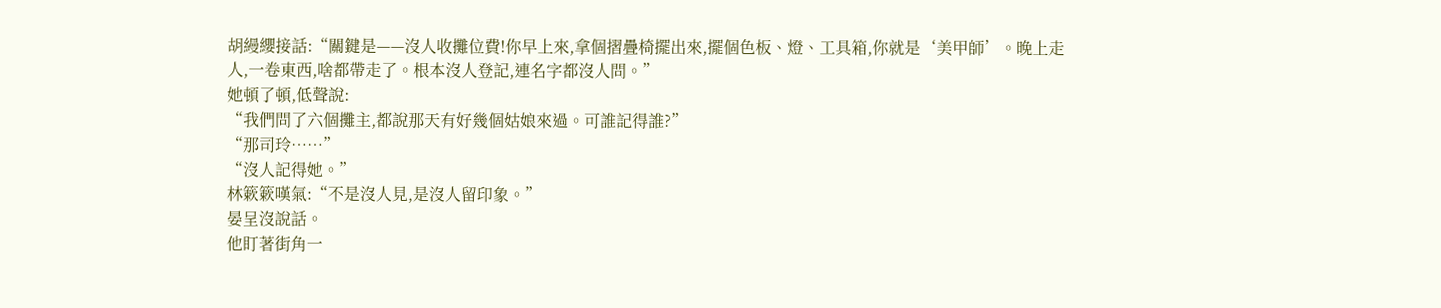胡縵纓接話:“關鍵是——沒人收攤位費!你早上來,拿個摺疊椅擺出來,擺個色板、燈、工具箱,你就是‘美甲師’。晚上走人,一卷東西,啥都帶走了。根本沒人登記,連名字都沒人問。”
她頓了頓,低聲說:
“我們問了六個攤主,都說那天有好幾個姑娘來過。可誰記得誰?”
“那司玲……”
“沒人記得她。”
林簌簌嘆氣:“不是沒人見,是沒人留印象。”
晏呈沒說話。
他盯著街角一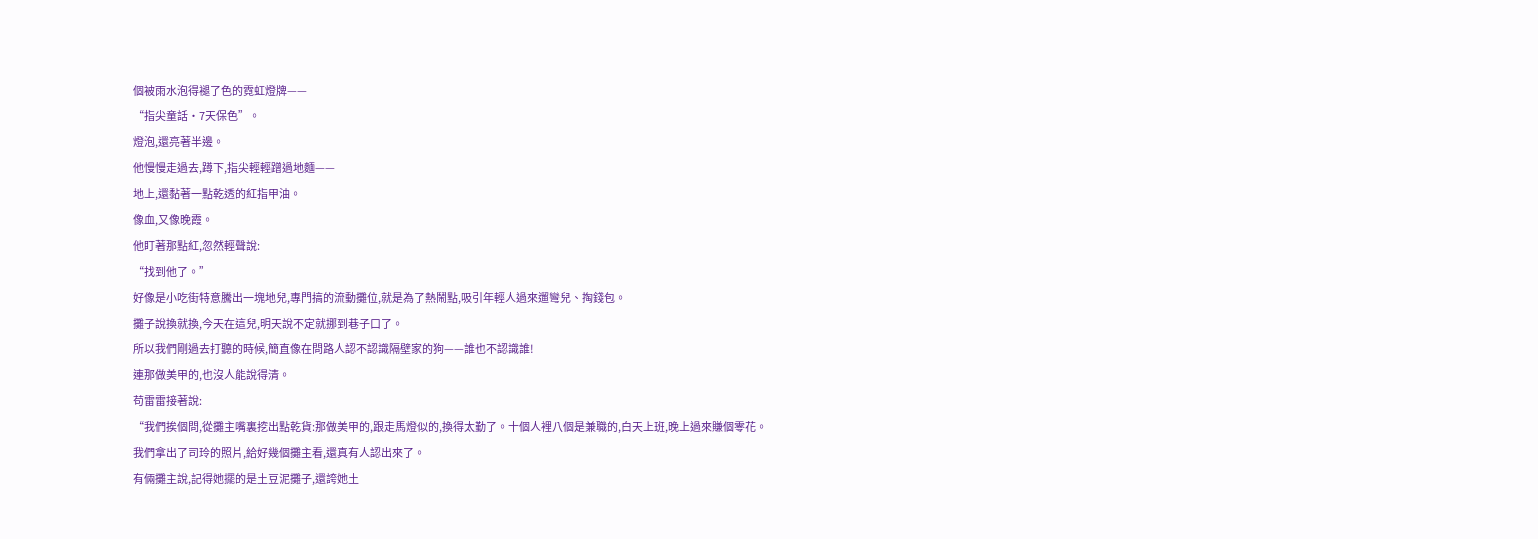個被雨水泡得褪了色的霓虹燈牌——
“指尖童話·7天保色”。
燈泡,還亮著半邊。
他慢慢走過去,蹲下,指尖輕輕蹭過地麵——
地上,還黏著一點乾透的紅指甲油。
像血,又像晚霞。
他盯著那點紅,忽然輕聲說:
“找到他了。”
好像是小吃街特意騰出一塊地兒,專門搞的流動攤位,就是為了熱鬧點,吸引年輕人過來遛彎兒、掏錢包。
攤子說換就換,今天在這兒,明天說不定就挪到巷子口了。
所以我們剛過去打聽的時候,簡直像在問路人認不認識隔壁家的狗——誰也不認識誰!
連那做美甲的,也沒人能說得清。
苟雷雷接著說:
“我們挨個問,從攤主嘴裏挖出點乾貨:那做美甲的,跟走馬燈似的,換得太勤了。十個人裡八個是兼職的,白天上班,晚上過來賺個零花。
我們拿出了司玲的照片,給好幾個攤主看,還真有人認出來了。
有倆攤主說,記得她擺的是土豆泥攤子,還誇她土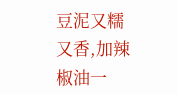豆泥又糯又香,加辣椒油一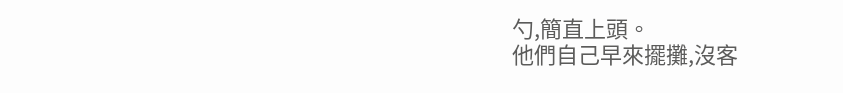勺,簡直上頭。
他們自己早來擺攤,沒客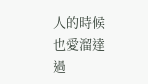人的時候也愛溜達過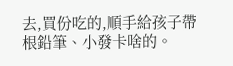去,買份吃的,順手給孩子帶根鉛筆、小發卡啥的。